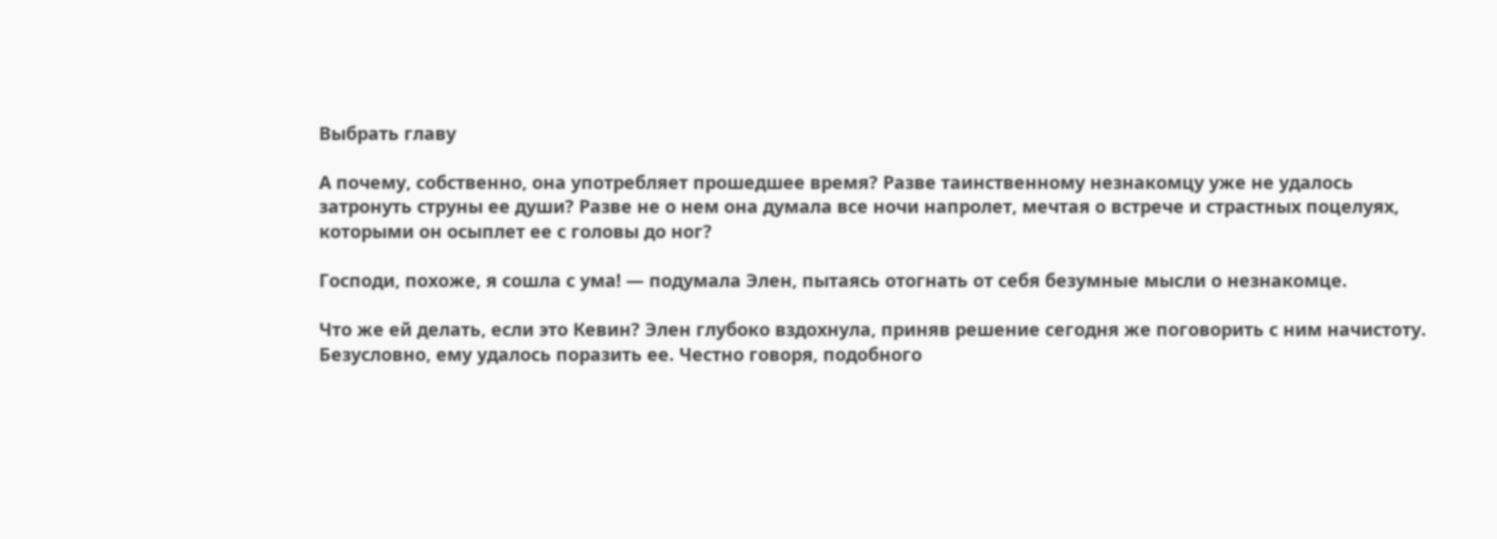Выбрать главу

А почему, собственно, она употребляет прошедшее время? Разве таинственному незнакомцу уже не удалось затронуть струны ее души? Разве не о нем она думала все ночи напролет, мечтая о встрече и страстных поцелуях, которыми он осыплет ее с головы до ног?

Господи, похоже, я сошла с ума! — подумала Элен, пытаясь отогнать от себя безумные мысли о незнакомце.

Что же ей делать, если это Кевин? Элен глубоко вздохнула, приняв решение сегодня же поговорить с ним начистоту. Безусловно, ему удалось поразить ее. Честно говоря, подобного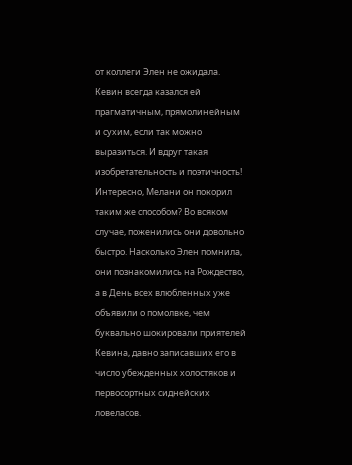от коллеги Элен не ожидала. Кевин всегда казался ей прагматичным, прямолинейным и сухим, если так можно выразиться. И вдруг такая изобретательность и поэтичность! Интересно, Мелани он покорил таким же способом? Во всяком случае, поженились они довольно быстро. Насколько Элен помнила, они познакомились на Рождество, а в День всех влюбленных уже объявили о помолвке, чем буквально шокировали приятелей Кевина, давно записавших его в число убежденных холостяков и первосортных сиднейских ловеласов.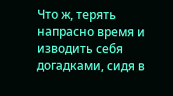Что ж, терять напрасно время и изводить себя догадками, сидя в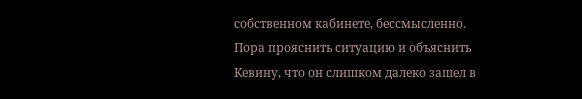собственном кабинете, бессмысленно. Пора прояснить ситуацию и объяснить Кевину, что он слишком далеко зашел в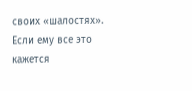своих «шалостях». Если ему все это кажется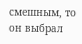смешным, то он выбрал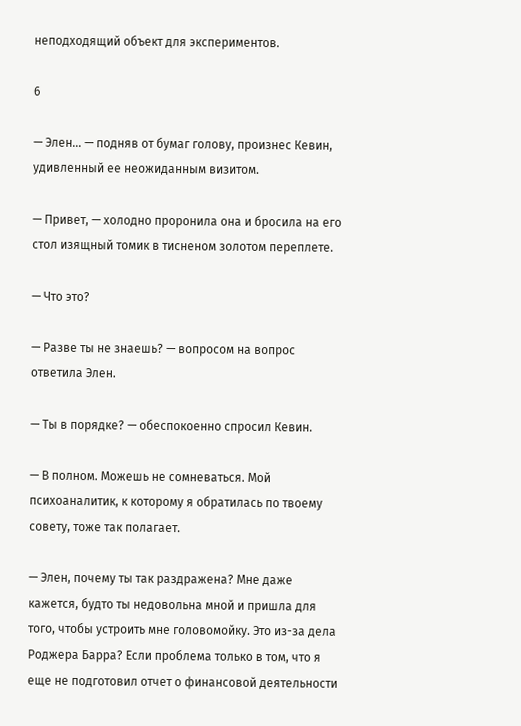неподходящий объект для экспериментов.

6

— Элен… — подняв от бумаг голову, произнес Кевин, удивленный ее неожиданным визитом.

— Привет, — холодно проронила она и бросила на его стол изящный томик в тисненом золотом переплете.

— Что это?

— Разве ты не знаешь? — вопросом на вопрос ответила Элен.

— Ты в порядке? — обеспокоенно спросил Кевин.

— В полном. Можешь не сомневаться. Мой психоаналитик, к которому я обратилась по твоему совету, тоже так полагает.

— Элен, почему ты так раздражена? Мне даже кажется, будто ты недовольна мной и пришла для того, чтобы устроить мне головомойку. Это из-за дела Роджера Барра? Если проблема только в том, что я еще не подготовил отчет о финансовой деятельности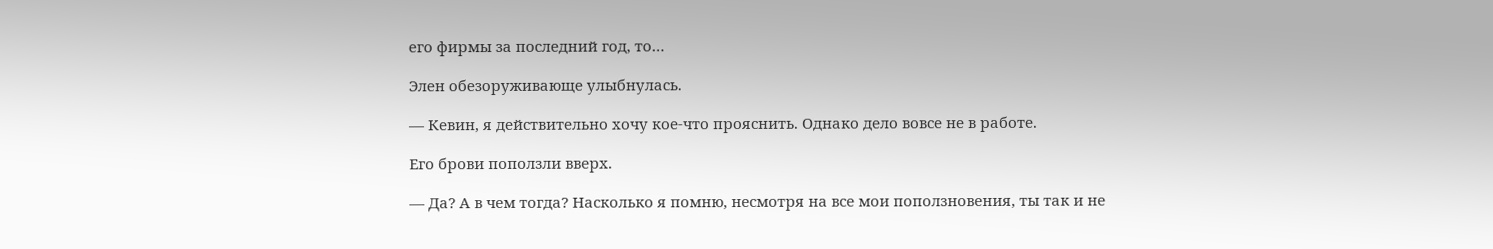его фирмы за последний год, то…

Элен обезоруживающе улыбнулась.

— Кевин, я действительно хочу кое-что прояснить. Однако дело вовсе не в работе.

Его брови поползли вверх.

— Да? А в чем тогда? Насколько я помню, несмотря на все мои поползновения, ты так и не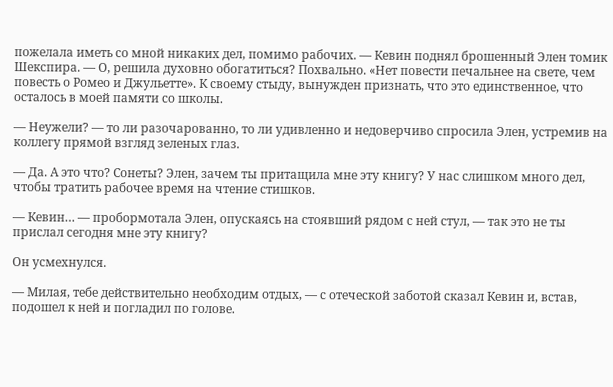пожелала иметь со мной никаких дел, помимо рабочих. — Кевин поднял брошенный Элен томик Шекспира. — О, решила духовно обогатиться? Похвально. «Нет повести печальнее на свете, чем повесть о Ромео и Джульетте». К своему стыду, вынужден признать, что это единственное, что осталось в моей памяти со школы.

— Неужели? — то ли разочарованно, то ли удивленно и недоверчиво спросила Элен, устремив на коллегу прямой взгляд зеленых глаз.

— Да. А это что? Сонеты? Элен, зачем ты притащила мне эту книгу? У нас слишком много дел, чтобы тратить рабочее время на чтение стишков.

— Кевин… — пробормотала Элен, опускаясь на стоявший рядом с ней стул, — так это не ты прислал сегодня мне эту книгу?

Он усмехнулся.

— Милая, тебе действительно необходим отдых, — с отеческой заботой сказал Кевин и, встав, подошел к ней и погладил по голове.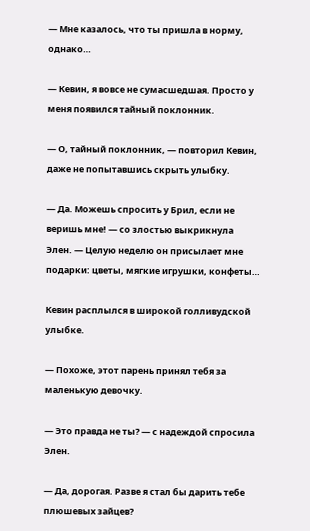— Мне казалось, что ты пришла в норму, однако…

— Кевин, я вовсе не сумасшедшая. Просто у меня появился тайный поклонник.

— О, тайный поклонник, — повторил Кевин, даже не попытавшись скрыть улыбку.

— Да. Можешь спросить у Брил, если не веришь мне! — со злостью выкрикнула Элен. — Целую неделю он присылает мне подарки: цветы, мягкие игрушки, конфеты…

Кевин расплылся в широкой голливудской улыбке.

— Похоже, этот парень принял тебя за маленькую девочку.

— Это правда не ты? — с надеждой спросила Элен.

— Да, дорогая. Разве я стал бы дарить тебе плюшевых зайцев?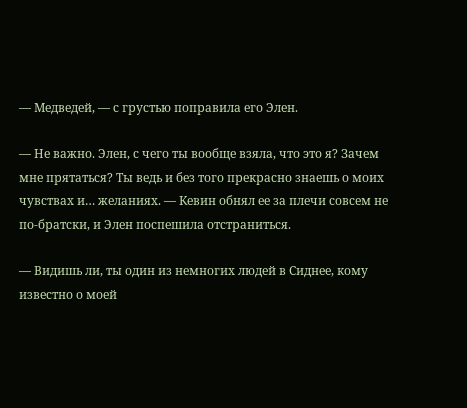— Медведей, — с грустью поправила его Элен.

— Не важно. Элен, с чего ты вообще взяла, что это я? Зачем мне прятаться? Ты ведь и без того прекрасно знаешь о моих чувствах и… желаниях. — Кевин обнял ее за плечи совсем не по-братски, и Элен поспешила отстраниться.

— Видишь ли, ты один из немногих людей в Сиднее, кому известно о моей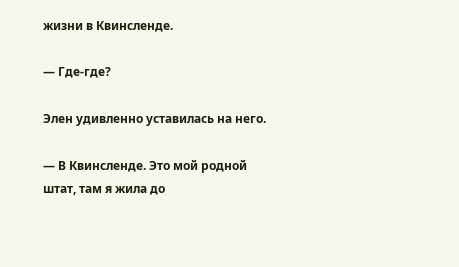жизни в Квинсленде.

— Где-где?

Элен удивленно уставилась на него.

— В Квинсленде. Это мой родной штат, там я жила до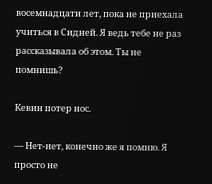восемнадцати лет, пока не приехала учиться в Сидней. Я ведь тебе не раз рассказывала об этом. Ты не помнишь?

Кевин потер нос.

— Нет-нет, конечно же я помню. Я просто не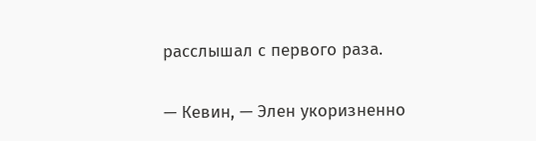расслышал с первого раза.

— Кевин, — Элен укоризненно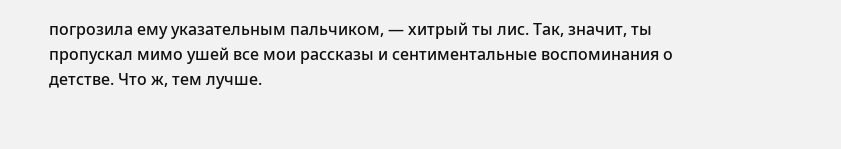погрозила ему указательным пальчиком, — хитрый ты лис. Так, значит, ты пропускал мимо ушей все мои рассказы и сентиментальные воспоминания о детстве. Что ж, тем лучше.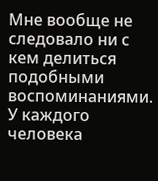Мне вообще не следовало ни с кем делиться подобными воспоминаниями. У каждого человека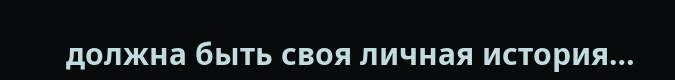должна быть своя личная история…